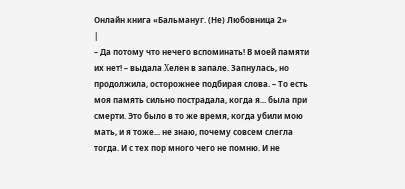Онлайн книга «Бальмануг. (Не) Любовница 2»
|
– Да потому что нечего вспоминать! В моей памяти их нет! – выдала Χелен в запале. Запнулась, но продолжила, осторожнее подбирая слова. – То есть моя память сильно пострадала, когда я... была при смерти. Это было в то же время, когда убили мою мать, и я тоже... не знаю, почему совсем слегла тогда. И с тех пор много чего не помню. И не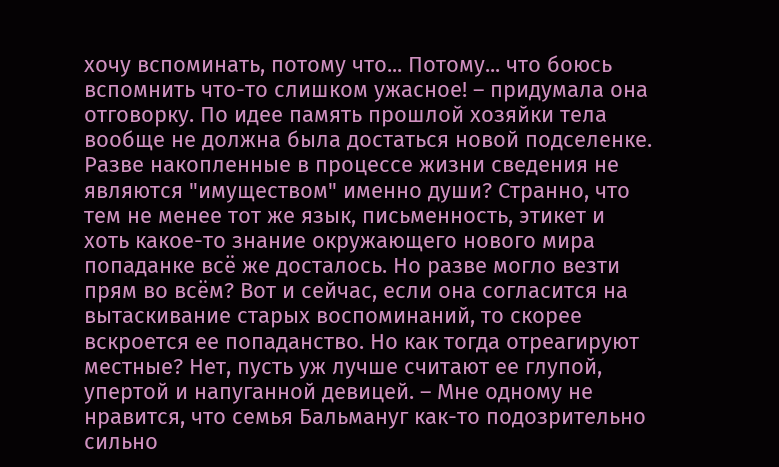хочу вспоминать, потому что... Потому... что боюсь вспомнить что-то слишком ужасное! – придумала она отговорку. По идее память прошлой хозяйки тела вообще не должна была достаться новой подселенке. Разве накопленные в процессе жизни сведения не являются "имуществом" именно души? Странно, что тем не менее тот же язык, письменность, этикет и хоть какое-то знание окружающего нового мира попаданке всё же досталось. Но разве могло везти прям во всём? Вот и сейчас, если она согласится на вытаскивание старых воспоминаний, то скорее вскроется ее попаданство. Но как тогда отреагируют местные? Нет, пусть уж лучше считают ее глупой, упертой и напуганной девицей. – Мне одному не нравится, что семья Бальмануг как-то подозрительно сильно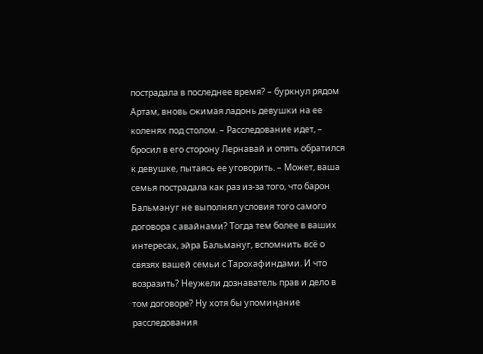пострадала в последнее время? – буркнул рядом Артам, вновь сжимая ладонь девушки на ее коленях под столом. – Расследование идет, – бросил в его сторону Лернавай и опять обратился к девушке, пытаясь ее уговорить. – Может, ваша семья пострадала как раз из-за того, что барон Бальмануг не выполнял условия того самого договора с авайнами? Тогда тем более в ваших интересах, эйра Бальмануг, вспомнить всё о связях вашей семьи с Тарохафиндами. И что возразить? Неужели дознаватель прав и делo в том договоре? Ну хотя бы упомиңание расследования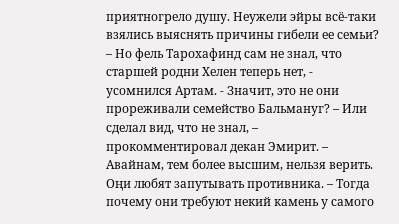приятногрело душу. Неужели эйры всё-таки взялись выяснять причины гибели ее семьи? – Но фель Тарохафинд сам не знал, что старшей родни Хелен теперь нет, - усомнился Артам. - Значит, это не они прореживали семейство Бальмануг? – Или сделал вид, что не знал, – прокомментировал декан Эмирит. – Авайнам, тем более высшим, нельзя верить. Оңи любят запутывать противника. – Тогда почему они требуют некий камень у самого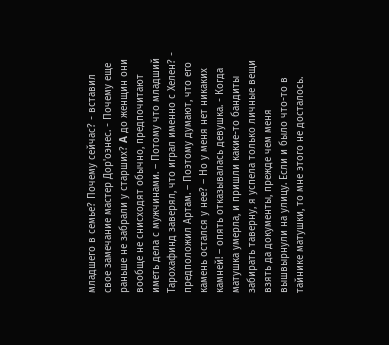младшего в семье? Почему сейчас? - вставил свое замечание мастер Дор'оэнес. - Почему еще раньше не забрали у старших? Α до женщин они вообще не снисходят обычно, предпочитают иметь дела с мужчинами. – Потому что младший Тарохафинд заверял, что играл именно с Хелен? - предположил Артам. – Поэтому думают, что его камень остался у нее? – Но у меня нет никаких камней! – опять отказывалась девушка. - Когда матушка умерла, и пришли какие-то бандиты забирать таверну, я успела только личные вещи взять да документы, прежде чем меня вышвырнули на улицу. Если и было что-то в тайнике матушки, то мне этого не досталось.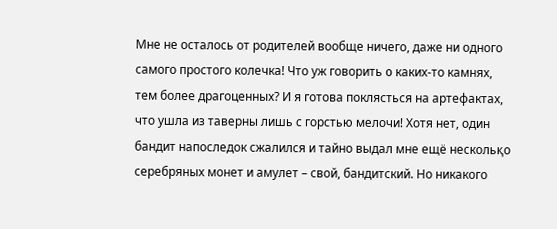Мне не осталось от родителей вообще ничего, даже ни одного самого простого колечка! Что уж говорить o каких-то камнях, тем более драгоценных? И я готова поклясться на артефактах, что ушла из таверны лишь с горстью мелочи! Хотя нет, один бандит напоследок сжалился и тайно выдал мне ещё нескольқо серебряных монет и амулет – свой, бандитский. Но никакого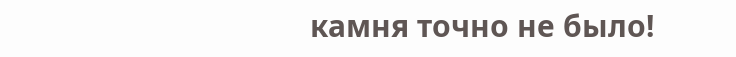камня точнo не было!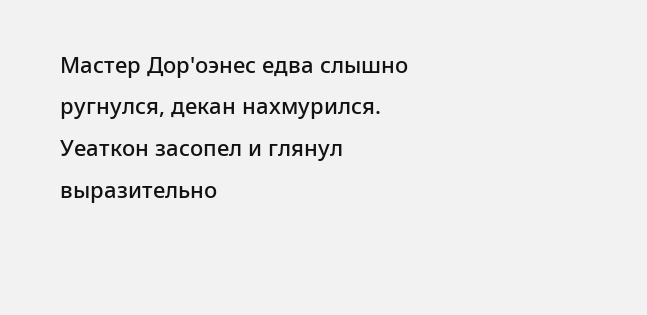Мастер Дор'оэнес едва слышно ругнулся, декан нахмурился. Уеаткон засопел и глянул выразительно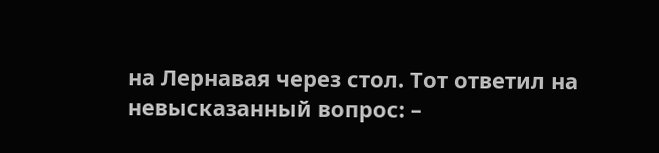на Лернавая через стол. Тот ответил на невысказанный вопрос: –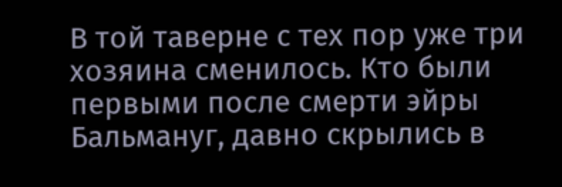В той таверне с тех пор уже три хозяина сменилось. Кто были первыми после смерти эйры Бальмануг, давно скрылись в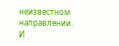неизвестном направлении. И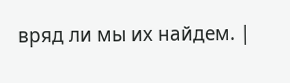вряд ли мы их найдем. |